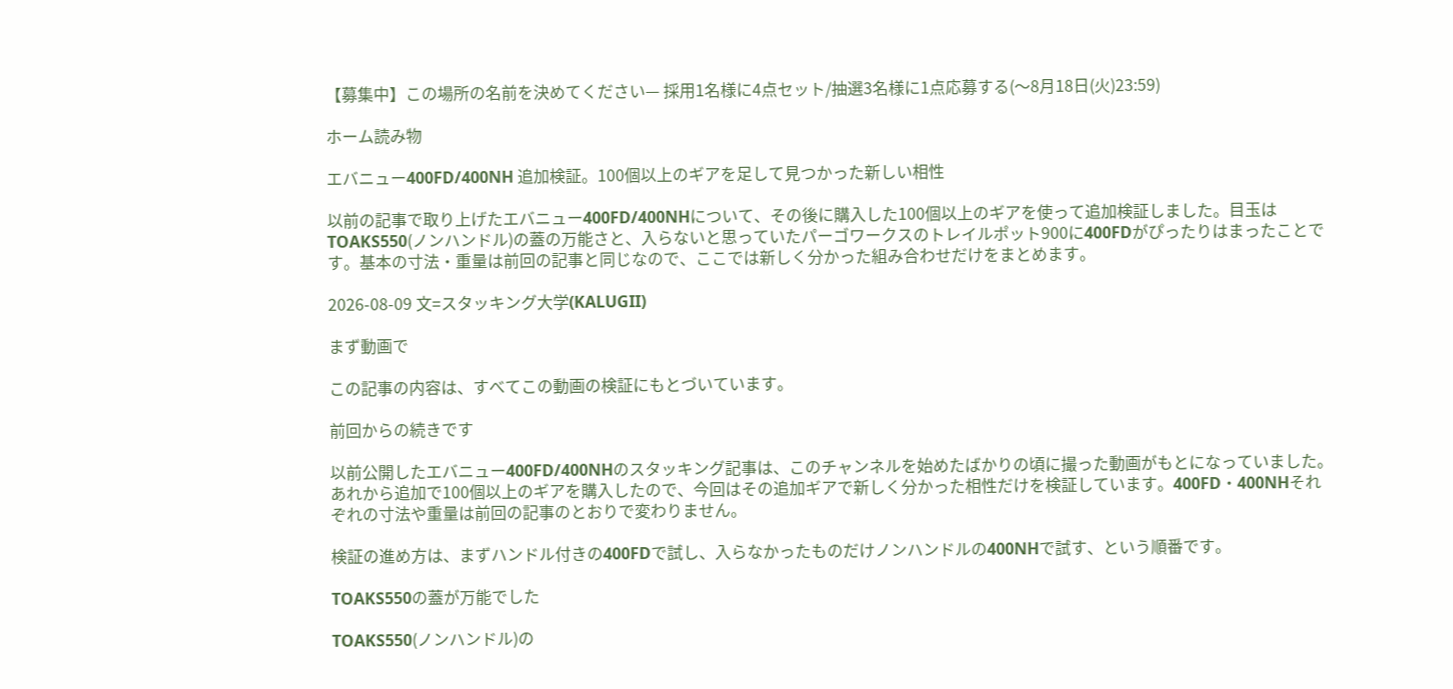【募集中】この場所の名前を決めてください— 採用1名様に4点セット/抽選3名様に1点応募する(〜8月18日(火)23:59)

ホーム読み物

エバニュー400FD/400NH 追加検証。100個以上のギアを足して見つかった新しい相性

以前の記事で取り上げたエバニュー400FD/400NHについて、その後に購入した100個以上のギアを使って追加検証しました。目玉はTOAKS550(ノンハンドル)の蓋の万能さと、入らないと思っていたパーゴワークスのトレイルポット900に400FDがぴったりはまったことです。基本の寸法・重量は前回の記事と同じなので、ここでは新しく分かった組み合わせだけをまとめます。

2026-08-09 文=スタッキング大学(KALUGII)

まず動画で

この記事の内容は、すべてこの動画の検証にもとづいています。

前回からの続きです

以前公開したエバニュー400FD/400NHのスタッキング記事は、このチャンネルを始めたばかりの頃に撮った動画がもとになっていました。あれから追加で100個以上のギアを購入したので、今回はその追加ギアで新しく分かった相性だけを検証しています。400FD・400NHそれぞれの寸法や重量は前回の記事のとおりで変わりません。

検証の進め方は、まずハンドル付きの400FDで試し、入らなかったものだけノンハンドルの400NHで試す、という順番です。

TOAKS550の蓋が万能でした

TOAKS550(ノンハンドル)の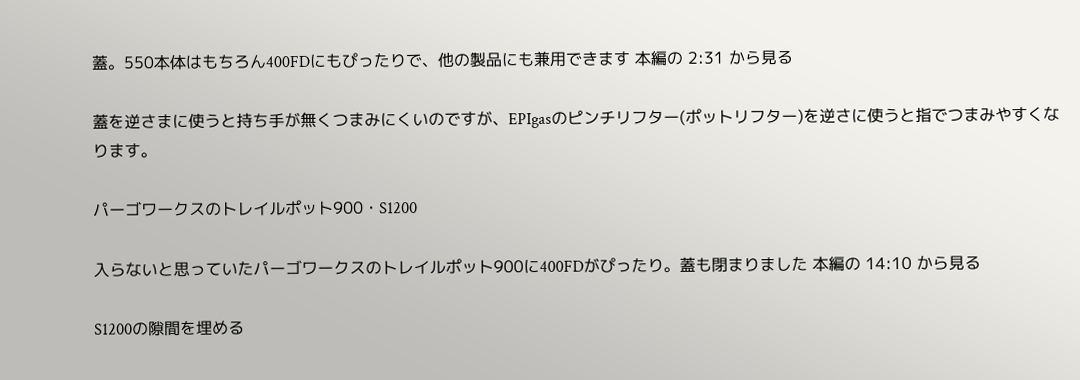蓋。550本体はもちろん400FDにもぴったりで、他の製品にも兼用できます 本編の 2:31 から見る

蓋を逆さまに使うと持ち手が無くつまみにくいのですが、EPIgasのピンチリフター(ポットリフター)を逆さに使うと指でつまみやすくなります。

パーゴワークスのトレイルポット900・S1200

入らないと思っていたパーゴワークスのトレイルポット900に400FDがぴったり。蓋も閉まりました 本編の 14:10 から見る

S1200の隙間を埋める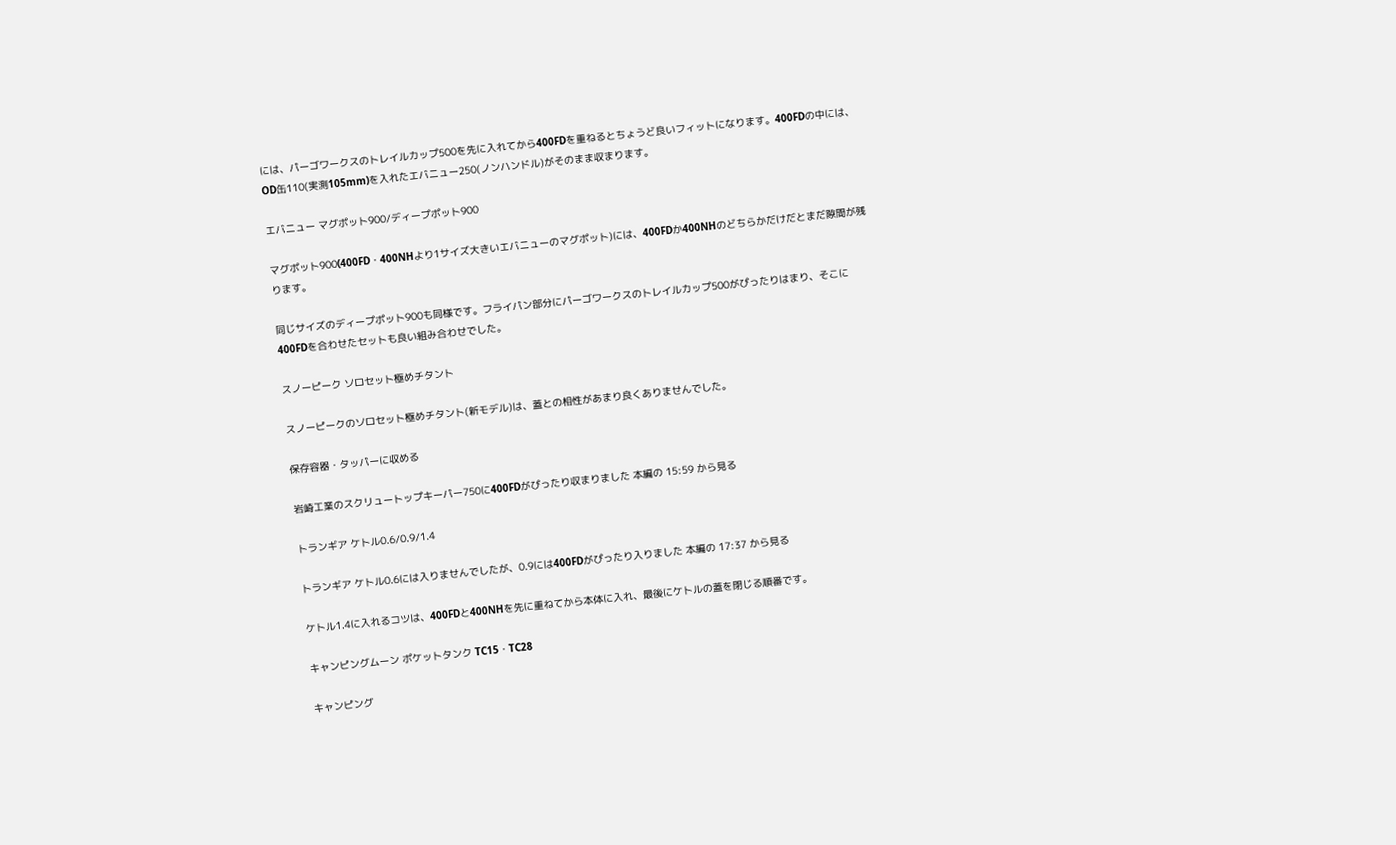には、パーゴワークスのトレイルカップ500を先に入れてから400FDを重ねるとちょうど良いフィットになります。400FDの中には、OD缶110(実測105mm)を入れたエバニュー250(ノンハンドル)がそのまま収まります。

エバニュー マグポット900/ディープポット900

マグポット900(400FD・400NHより1サイズ大きいエバニューのマグポット)には、400FDか400NHのどちらかだけだとまだ隙間が残ります。

同じサイズのディープポット900も同様です。フライパン部分にパーゴワークスのトレイルカップ500がぴったりはまり、そこに400FDを合わせたセットも良い組み合わせでした。

スノーピーク ソロセット極めチタント

スノーピークのソロセット極めチタント(新モデル)は、蓋との相性があまり良くありませんでした。

保存容器・タッパーに収める

岩崎工業のスクリュートップキーパー750に400FDがぴったり収まりました 本編の 15:59 から見る

トランギア ケトル0.6/0.9/1.4

トランギア ケトル0.6には入りませんでしたが、0.9には400FDがぴったり入りました 本編の 17:37 から見る

ケトル1.4に入れるコツは、400FDと400NHを先に重ねてから本体に入れ、最後にケトルの蓋を閉じる順番です。

キャンピングムーン ポケットタンク TC15・TC28

キャンピング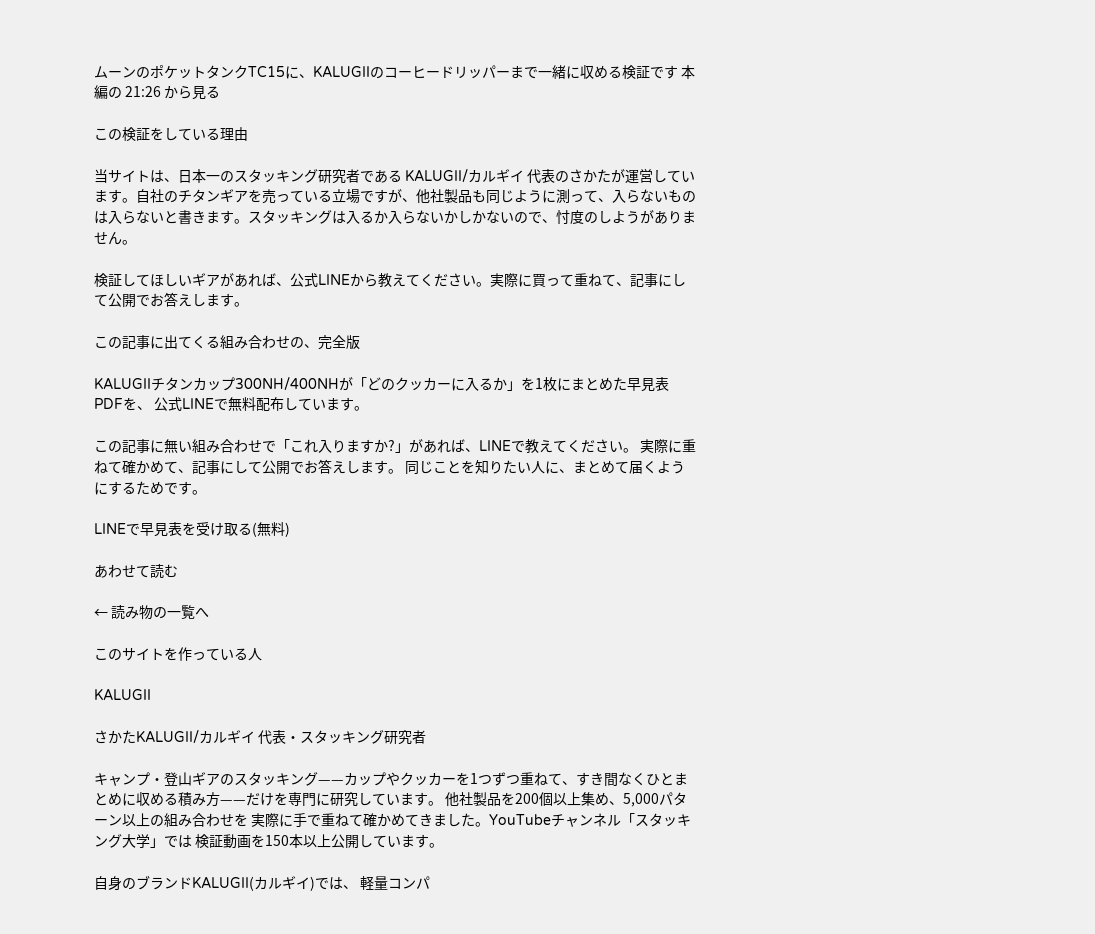ムーンのポケットタンクTC15に、KALUGIIのコーヒードリッパーまで一緒に収める検証です 本編の 21:26 から見る

この検証をしている理由

当サイトは、日本一のスタッキング研究者である KALUGII/カルギイ 代表のさかたが運営しています。自社のチタンギアを売っている立場ですが、他社製品も同じように測って、入らないものは入らないと書きます。スタッキングは入るか入らないかしかないので、忖度のしようがありません。

検証してほしいギアがあれば、公式LINEから教えてください。実際に買って重ねて、記事にして公開でお答えします。

この記事に出てくる組み合わせの、完全版

KALUGIIチタンカップ300NH/400NHが「どのクッカーに入るか」を1枚にまとめた早見表PDFを、 公式LINEで無料配布しています。

この記事に無い組み合わせで「これ入りますか?」があれば、LINEで教えてください。 実際に重ねて確かめて、記事にして公開でお答えします。 同じことを知りたい人に、まとめて届くようにするためです。

LINEで早見表を受け取る(無料)

あわせて読む

← 読み物の一覧へ

このサイトを作っている人

KALUGII

さかたKALUGII/カルギイ 代表・スタッキング研究者

キャンプ・登山ギアのスタッキング——カップやクッカーを1つずつ重ねて、すき間なくひとまとめに収める積み方——だけを専門に研究しています。 他社製品を200個以上集め、5,000パターン以上の組み合わせを 実際に手で重ねて確かめてきました。YouTubeチャンネル「スタッキング大学」では 検証動画を150本以上公開しています。

自身のブランドKALUGII(カルギイ)では、 軽量コンパ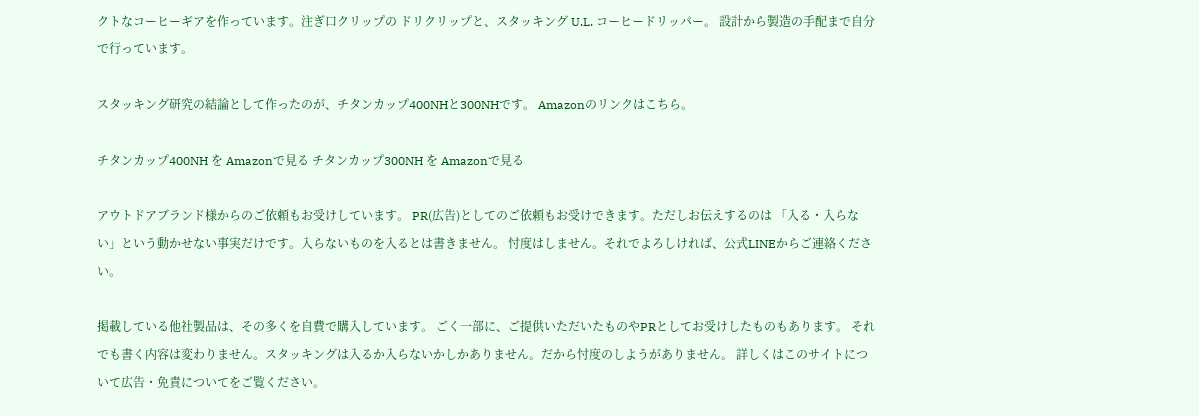クトなコーヒーギアを作っています。注ぎ口クリップの ドリクリップと、スタッキング U.L. コーヒードリッパー。 設計から製造の手配まで自分で行っています。

スタッキング研究の結論として作ったのが、チタンカップ400NHと300NHです。 Amazonのリンクはこちら。

チタンカップ400NH を Amazonで見る チタンカップ300NH を Amazonで見る

アウトドアブランド様からのご依頼もお受けしています。 PR(広告)としてのご依頼もお受けできます。ただしお伝えするのは 「入る・入らない」という動かせない事実だけです。入らないものを入るとは書きません。 忖度はしません。それでよろしければ、公式LINEからご連絡ください。

掲載している他社製品は、その多くを自費で購入しています。 ごく一部に、ご提供いただいたものやPRとしてお受けしたものもあります。 それでも書く内容は変わりません。スタッキングは入るか入らないかしかありません。だから忖度のしようがありません。 詳しくはこのサイトについて広告・免責についてをご覧ください。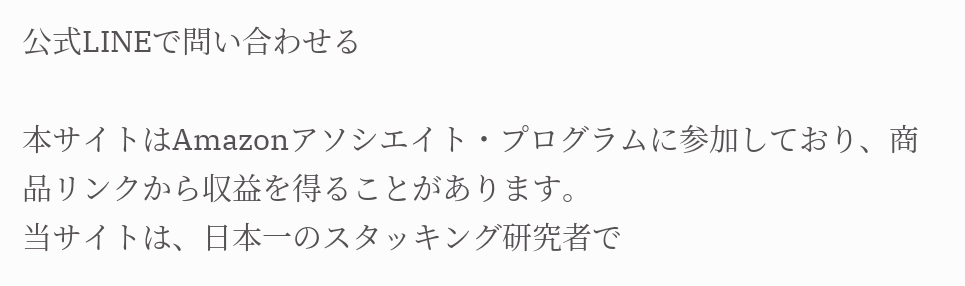公式LINEで問い合わせる

本サイトはAmazonアソシエイト・プログラムに参加しており、商品リンクから収益を得ることがあります。
当サイトは、日本一のスタッキング研究者で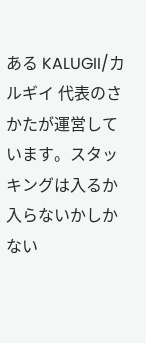ある KALUGII/カルギイ 代表のさかたが運営しています。スタッキングは入るか入らないかしかない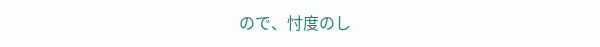ので、忖度のし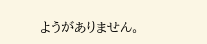ようがありません。